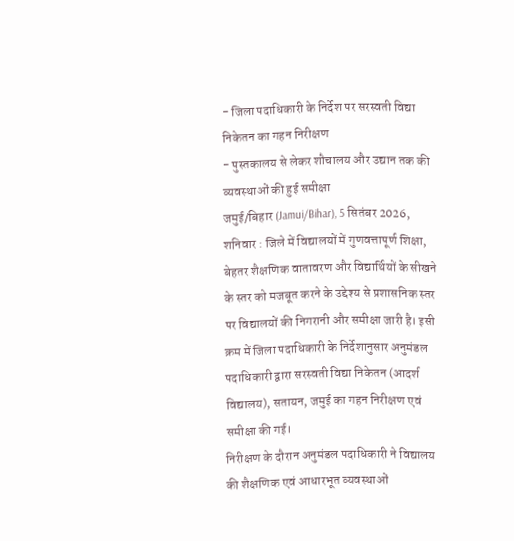- जिला पदाधिकारी के निर्देश पर सरस्वती विद्या निकेतन का गहन निरीक्षण
- पुस्तकालय से लेकर शौचालय और उद्यान तक की व्यवस्थाओं की हुई समीक्षा
जमुई/बिहार (Jamui/Bihar), 5 सितंबर 2026, शनिवार : जिले में विद्यालयों में गुणवत्तापूर्ण शिक्षा, बेहतर शैक्षणिक वातावरण और विद्यार्थियों के सीखने के स्तर को मजबूत करने के उद्देश्य से प्रशासनिक स्तर पर विद्यालयों की निगरानी और समीक्षा जारी है। इसी क्रम में जिला पदाधिकारी के निर्देशानुसार अनुमंडल पदाधिकारी द्वारा सरस्वती विद्या निकेतन (आदर्श विद्यालय), सतायन, जमुई का गहन निरीक्षण एवं समीक्षा की गई।
निरीक्षण के दौरान अनुमंडल पदाधिकारी ने विद्यालय की शैक्षणिक एवं आधारभूत व्यवस्थाओं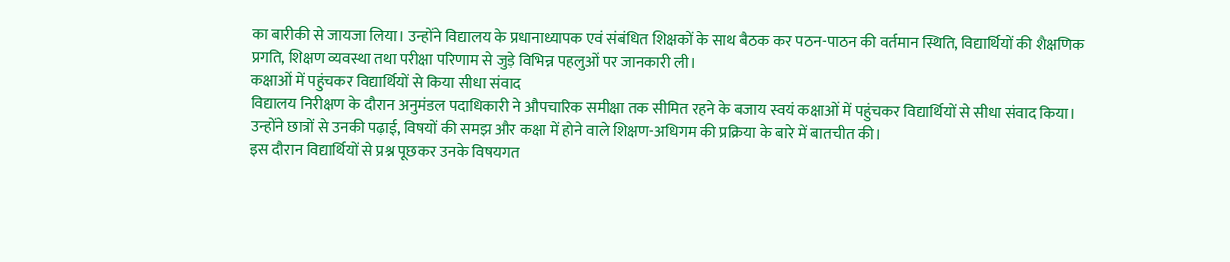का बारीकी से जायजा लिया। उन्होंने विद्यालय के प्रधानाध्यापक एवं संबंधित शिक्षकों के साथ बैठक कर पठन-पाठन की वर्तमान स्थिति, विद्यार्थियों की शैक्षणिक प्रगति, शिक्षण व्यवस्था तथा परीक्षा परिणाम से जुड़े विभिन्न पहलुओं पर जानकारी ली।
कक्षाओं में पहुंचकर विद्यार्थियों से किया सीधा संवाद
विद्यालय निरीक्षण के दौरान अनुमंडल पदाधिकारी ने औपचारिक समीक्षा तक सीमित रहने के बजाय स्वयं कक्षाओं में पहुंचकर विद्यार्थियों से सीधा संवाद किया। उन्होंने छात्रों से उनकी पढ़ाई, विषयों की समझ और कक्षा में होने वाले शिक्षण-अधिगम की प्रक्रिया के बारे में बातचीत की।
इस दौरान विद्यार्थियों से प्रश्न पूछकर उनके विषयगत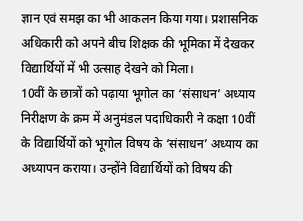ज्ञान एवं समझ का भी आकलन किया गया। प्रशासनिक अधिकारी को अपने बीच शिक्षक की भूमिका में देखकर विद्यार्थियों में भी उत्साह देखने को मिला।
10वीं के छात्रों को पढ़ाया भूगोल का ‘संसाधन’ अध्याय
निरीक्षण के क्रम में अनुमंडल पदाधिकारी ने कक्षा 10वीं के विद्यार्थियों को भूगोल विषय के ‘संसाधन’ अध्याय का अध्यापन कराया। उन्होंने विद्यार्थियों को विषय की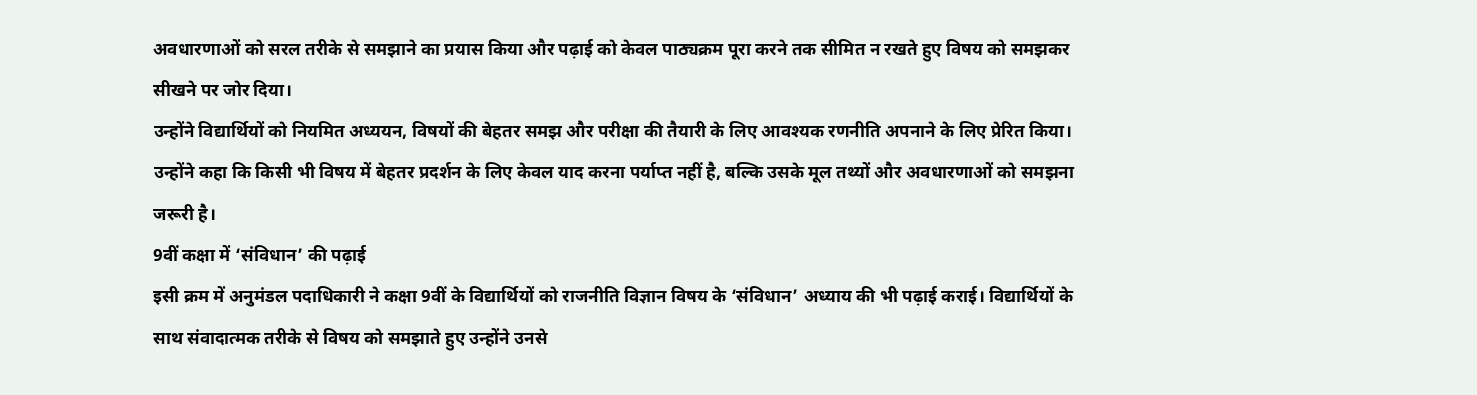अवधारणाओं को सरल तरीके से समझाने का प्रयास किया और पढ़ाई को केवल पाठ्यक्रम पूरा करने तक सीमित न रखते हुए विषय को समझकर सीखने पर जोर दिया।
उन्होंने विद्यार्थियों को नियमित अध्ययन, विषयों की बेहतर समझ और परीक्षा की तैयारी के लिए आवश्यक रणनीति अपनाने के लिए प्रेरित किया। उन्होंने कहा कि किसी भी विषय में बेहतर प्रदर्शन के लिए केवल याद करना पर्याप्त नहीं है, बल्कि उसके मूल तथ्यों और अवधारणाओं को समझना जरूरी है।
9वीं कक्षा में ‘संविधान’ की पढ़ाई
इसी क्रम में अनुमंडल पदाधिकारी ने कक्षा 9वीं के विद्यार्थियों को राजनीति विज्ञान विषय के ‘संविधान’ अध्याय की भी पढ़ाई कराई। विद्यार्थियों के साथ संवादात्मक तरीके से विषय को समझाते हुए उन्होंने उनसे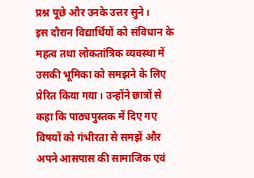प्रश्न पूछे और उनके उत्तर सुने।
इस दौरान विद्यार्थियों को संविधान के महत्व तथा लोकतांत्रिक व्यवस्था में उसकी भूमिका को समझने के लिए प्रेरित किया गया। उन्होंने छात्रों से कहा कि पाठ्यपुस्तक में दिए गए विषयों को गंभीरता से समझें और अपने आसपास की सामाजिक एवं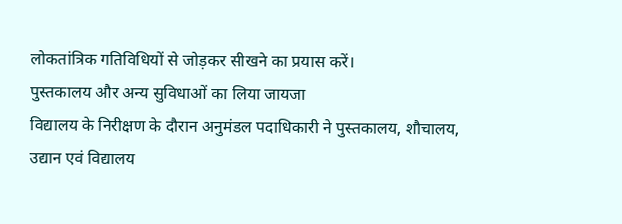लोकतांत्रिक गतिविधियों से जोड़कर सीखने का प्रयास करें।
पुस्तकालय और अन्य सुविधाओं का लिया जायजा
विद्यालय के निरीक्षण के दौरान अनुमंडल पदाधिकारी ने पुस्तकालय, शौचालय, उद्यान एवं विद्यालय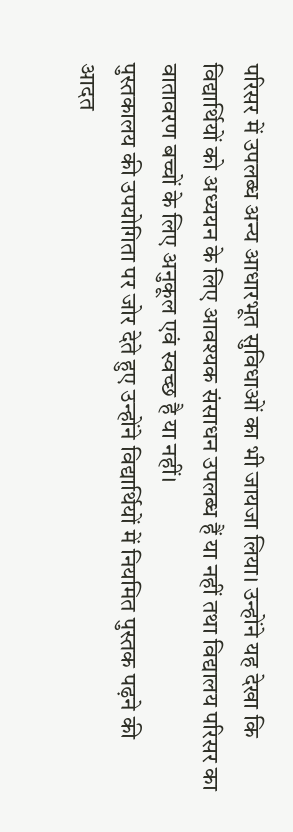परिसर में उपलब्ध अन्य आधारभूत सुविधाओं का भी जायजा लिया। उन्होंने यह देखा कि विद्यार्थियों को अध्ययन के लिए आवश्यक संसाधन उपलब्ध हैं या नहीं तथा विद्यालय परिसर का वातावरण बच्चों के लिए अनुकूल एवं स्वच्छ है या नहीं।
पुस्तकालय की उपयोगिता पर जोर देते हुए उन्होंने विद्यार्थियों में नियमित पुस्तक पढ़ने की आदत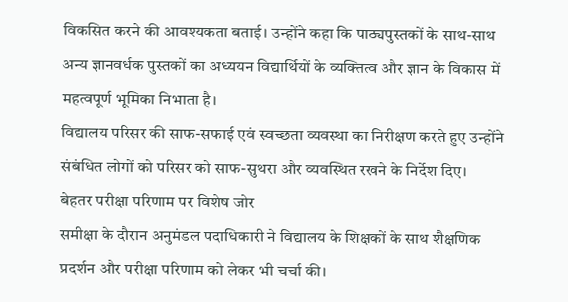विकसित करने की आवश्यकता बताई। उन्होंने कहा कि पाठ्यपुस्तकों के साथ-साथ अन्य ज्ञानवर्धक पुस्तकों का अध्ययन विद्यार्थियों के व्यक्तित्व और ज्ञान के विकास में महत्वपूर्ण भूमिका निभाता है।
विद्यालय परिसर की साफ-सफाई एवं स्वच्छता व्यवस्था का निरीक्षण करते हुए उन्होंने संबंधित लोगों को परिसर को साफ-सुथरा और व्यवस्थित रखने के निर्देश दिए।
बेहतर परीक्षा परिणाम पर विशेष जोर
समीक्षा के दौरान अनुमंडल पदाधिकारी ने विद्यालय के शिक्षकों के साथ शैक्षणिक प्रदर्शन और परीक्षा परिणाम को लेकर भी चर्चा की।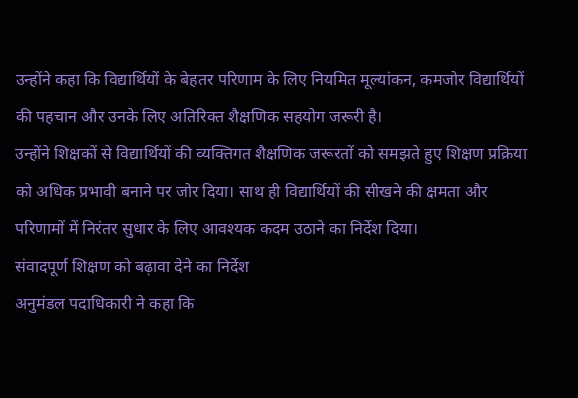उन्होंने कहा कि विद्यार्थियों के बेहतर परिणाम के लिए नियमित मूल्यांकन, कमजोर विद्यार्थियों की पहचान और उनके लिए अतिरिक्त शैक्षणिक सहयोग जरूरी है।
उन्होंने शिक्षकों से विद्यार्थियों की व्यक्तिगत शैक्षणिक जरूरतों को समझते हुए शिक्षण प्रक्रिया को अधिक प्रभावी बनाने पर जोर दिया। साथ ही विद्यार्थियों की सीखने की क्षमता और परिणामों में निरंतर सुधार के लिए आवश्यक कदम उठाने का निर्देश दिया।
संवादपूर्ण शिक्षण को बढ़ावा देने का निर्देश
अनुमंडल पदाधिकारी ने कहा कि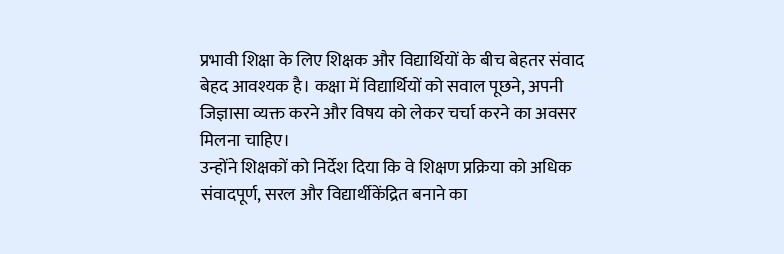प्रभावी शिक्षा के लिए शिक्षक और विद्यार्थियों के बीच बेहतर संवाद बेहद आवश्यक है। कक्षा में विद्यार्थियों को सवाल पूछने, अपनी जिज्ञासा व्यक्त करने और विषय को लेकर चर्चा करने का अवसर मिलना चाहिए।
उन्होंने शिक्षकों को निर्देश दिया कि वे शिक्षण प्रक्रिया को अधिक संवादपूर्ण, सरल और विद्यार्थीकेंद्रित बनाने का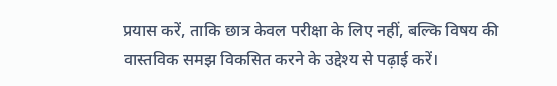प्रयास करें, ताकि छात्र केवल परीक्षा के लिए नहीं, बल्कि विषय की वास्तविक समझ विकसित करने के उद्देश्य से पढ़ाई करें।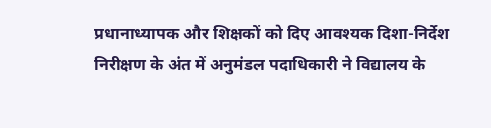प्रधानाध्यापक और शिक्षकों को दिए आवश्यक दिशा-निर्देश
निरीक्षण के अंत में अनुमंडल पदाधिकारी ने विद्यालय के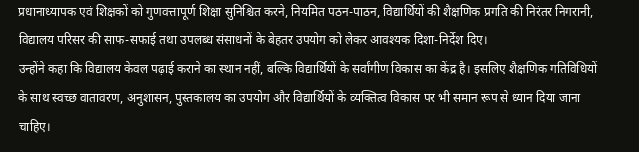प्रधानाध्यापक एवं शिक्षकों को गुणवत्तापूर्ण शिक्षा सुनिश्चित करने, नियमित पठन-पाठन, विद्यार्थियों की शैक्षणिक प्रगति की निरंतर निगरानी, विद्यालय परिसर की साफ-सफाई तथा उपलब्ध संसाधनों के बेहतर उपयोग को लेकर आवश्यक दिशा-निर्देश दिए।
उन्होंने कहा कि विद्यालय केवल पढ़ाई कराने का स्थान नहीं, बल्कि विद्यार्थियों के सर्वांगीण विकास का केंद्र है। इसलिए शैक्षणिक गतिविधियों के साथ स्वच्छ वातावरण, अनुशासन, पुस्तकालय का उपयोग और विद्यार्थियों के व्यक्तित्व विकास पर भी समान रूप से ध्यान दिया जाना चाहिए।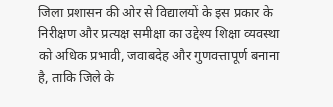जिला प्रशासन की ओर से विद्यालयों के इस प्रकार के निरीक्षण और प्रत्यक्ष समीक्षा का उद्देश्य शिक्षा व्यवस्था को अधिक प्रभावी, जवाबदेह और गुणवत्तापूर्ण बनाना है, ताकि जिले के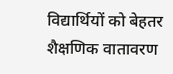विद्यार्थियों को बेहतर शैक्षणिक वातावरण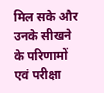मिल सके और उनके सीखने के परिणामों एवं परीक्षा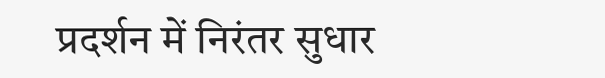प्रदर्शन में निरंतर सुधार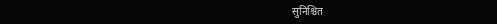सुनिश्चित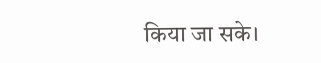किया जा सके।